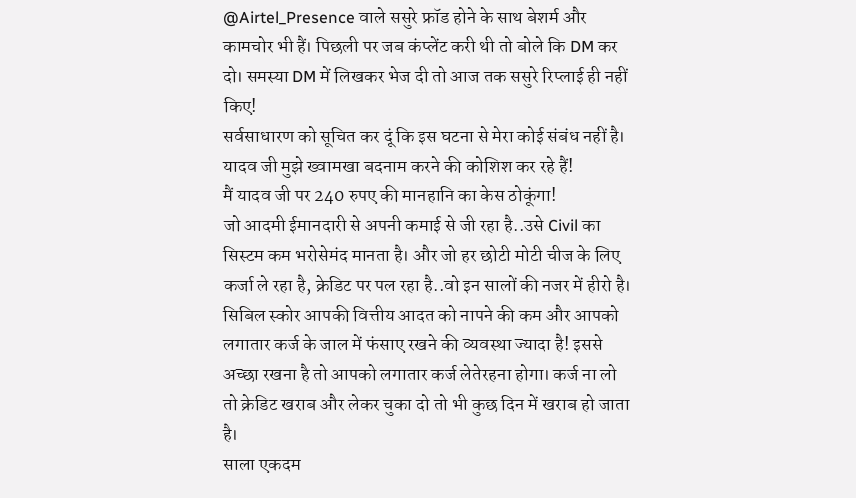@Airtel_Presence वाले ससुरे फ्रॉड होने के साथ बेशर्म और कामचोर भी हैं। पिछली पर जब कंप्लेंट करी थी तो बोले कि DM कर दो। समस्या DM में लिखकर भेज दी तो आज तक ससुरे रिप्लाई ही नहीं किए!
सर्वसाधारण को सूचित कर दूं कि इस घटना से मेरा कोई संबंध नहीं है। यादव जी मुझे ख्वामखा बदनाम करने की कोशिश कर रहे हैं!
मैं यादव जी पर 240 रुपए की मानहानि का केस ठोकूंगा!
जो आदमी ईमानदारी से अपनी कमाई से जी रहा है..उसे Civil का सिस्टम कम भरोसेमंद मानता है। और जो हर छोटी मोटी चीज के लिए कर्जा ले रहा है, क्रेडिट पर पल रहा है..वो इन सालों की नजर में हीरो है।
सिबिल स्कोर आपकी वित्तीय आदत को नापने की कम और आपको लगातार कर्ज के जाल में फंसाए रखने की व्यवस्था ज्यादा है! इससे अच्छा रखना है तो आपको लगातार कर्ज लेतेरहना होगा। कर्ज ना लो तो क्रेडिट खराब और लेकर चुका दो तो भी कुछ दिन में खराब हो जाता है।
साला एकदम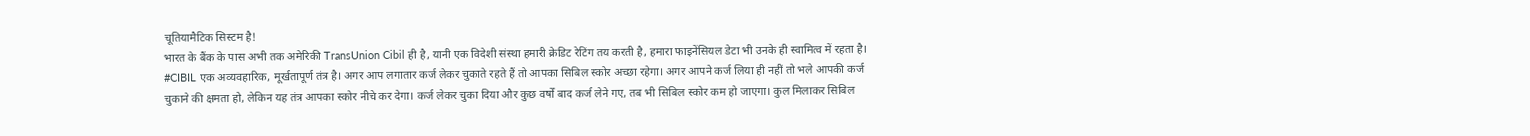चूतियामैटिक सिस्टम है!
भारत के बैंक के पास अभी तक अमेरिकी TransUnion Cibil ही है, यानी एक विदेशी संस्था हमारी क्रेडिट रेटिंग तय करती है, हमारा फाइनेंसियल डेटा भी उनके ही स्वामित्व में रहता है।
#CIBIL एक अव्यवहारिक, मूर्खतापूर्ण तंत्र है। अगर आप लगातार कर्ज लेकर चुकाते रहते हैं तो आपका सिबिल स्कोर अच्छा रहेगा। अगर आपने कर्ज लिया ही नहीं तो भले आपकी कर्ज चुकाने की क्षमता हो, लेकिन यह तंत्र आपका स्कोर नीचे कर देगा। कर्ज लेकर चुका दिया और कुछ वर्षों बाद कर्ज लेने गए, तब भी सिबिल स्कोर कम हो जाएगा। कुल मिलाकर सिबिल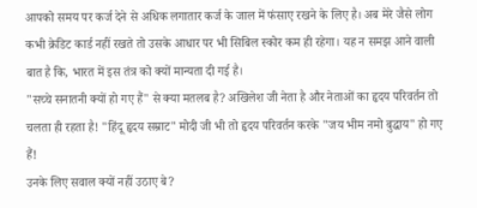आपको समय पर कर्ज देने से अधिक लगातार कर्ज के जाल में फंसाए रखने के लिए है। अब मेरे जैसे लोग कभी क्रेडिट कार्ड नहीं रखते तो उसके आधार पर भी सिबिल स्कोर कम ही रहेगा। यह न समझ आने वाली बात है कि, भारत में इस तंत्र को क्यों मान्यता दी गई है।
"सच्चे सनातनी क्यों हो गए हैं" से क्या मतलब है? अखिलेश जी नेता है और नेताओं का हृदय परिवर्तन तो चलता ही रहता है! "हिंदू हृदय सम्राट" मोदी जी भी तो हृदय परिवर्तन करके "जय भीम नमो बुद्धाय" हो गए हैं!
उनके लिए सवाल क्यों नहीं उठाए बे?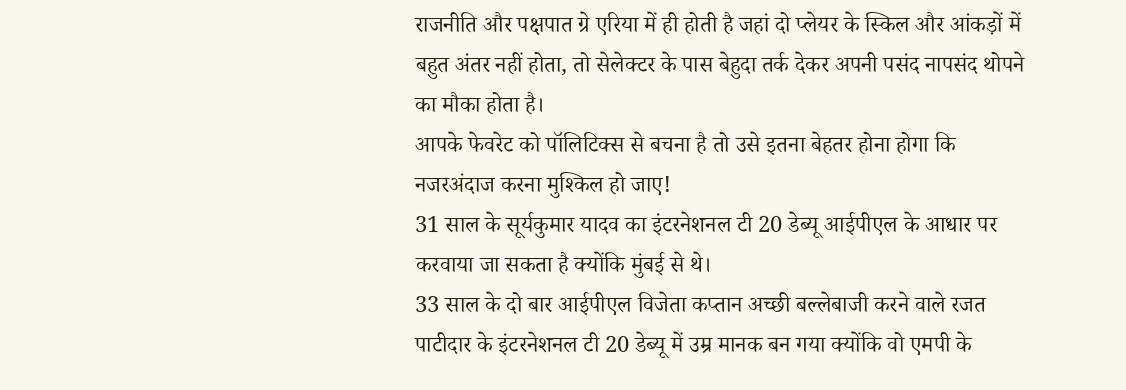राजनीति और पक्षपात ग्रे एरिया में ही होती है जहां दो प्लेयर के स्किल और आंकड़ों में बहुत अंतर नहीं होता, तो सेलेक्टर के पास बेहुदा तर्क देकर अपनी पसंद नापसंद थोपने का मौका होता है।
आपके फेवरेट को पॉलिटिक्स से बचना है तो उसे इतना बेहतर होना होगा कि नजरअंदाज करना मुश्किल हो जाए!
31 साल के सूर्यकुमार यादव का इंटरनेशनल टी 20 डेब्यू आईपीएल के आधार पर करवाया जा सकता है क्योंकि मुंबई से थे।
33 साल के दो बार आईपीएल विजेता कप्तान अच्छी बल्लेबाजी करने वाले रजत पाटीदार के इंटरनेशनल टी 20 डेब्यू में उम्र मानक बन गया क्योंकि वो एमपी के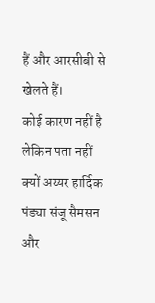हैं और आरसीबी से खेलते हैं।
कोई कारण नहीं है लेकिन पता नहीं क्यों अय्यर हार्दिक पंड्या संजू सैमसन और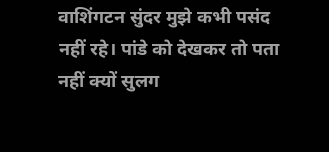वाशिंगटन सुंदर मुझे कभी पसंद नहीं रहे। पांडे को देखकर तो पता नहीं क्यों सुलग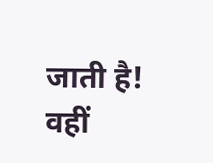जाती है!
वहीं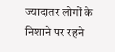ज्यादातर लोगों के निशाने पर रहने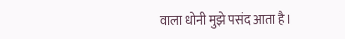वाला धोनी मुझे पसंद आता है।